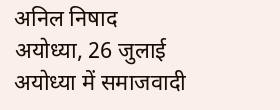अनिल निषाद
अयोध्या, 26 जुलाई
अयोध्या में समाजवादी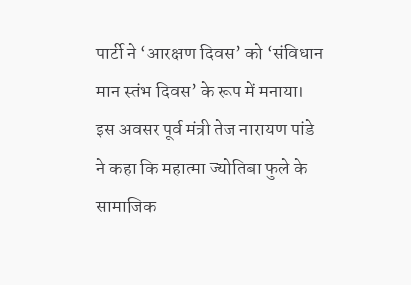पार्टी ने ‘आरक्षण दिवस’ को ‘संविधान मान स्तंभ दिवस’ के रूप में मनाया। इस अवसर पूर्व मंत्री तेज नारायण पांडे ने कहा कि महात्मा ज्योतिबा फुले के सामाजिक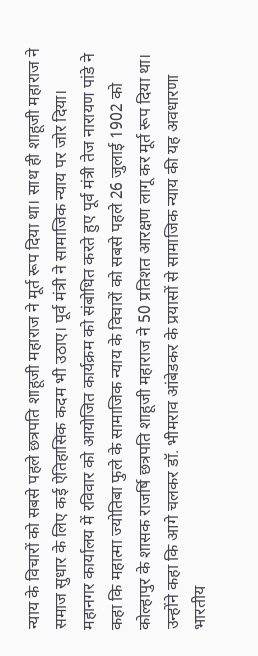न्याय के विचारों को सबसे पहले छत्रपति शाहूजी महाराज ने मूर्त रूप दिया था। साथ ही शाहूजी महाराज ने समाज सुधार के लिए कई ऐतिहासिक कदम भी उठाए। पूर्व मंत्री ने सामाजिक न्याय पर जोर दिया।
महानगर कार्यालय में रविवार को आयोजित कार्यक्रम को संबोधित करते हुए पूर्व मंत्री तेज नारायण पांडे ने कहा कि महात्मा ज्योतिबा फुले के सामाजिक न्याय के विचारों को सबसे पहले 26 जुलाई 1902 को कोल्हापुर के शासक राजर्षि छत्रपति शाहूजी महाराज ने 50 प्रतिशत आरक्षण लागू कर मूर्त रूप दिया था। उन्होंने कहा कि आगे चलकर डॉ. भीमराव आंबेडकर के प्रयासों से सामाजिक न्याय की यह अवधारणा भारतीय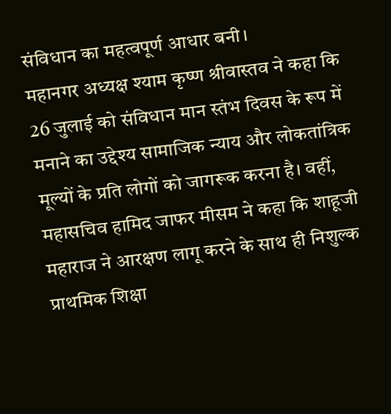संविधान का महत्वपूर्ण आधार बनी।
महानगर अध्यक्ष श्याम कृष्ण श्रीवास्तव ने कहा कि 26 जुलाई को संविधान मान स्तंभ दिवस के रूप में मनाने का उद्देश्य सामाजिक न्याय और लोकतांत्रिक मूल्यों के प्रति लोगों को जागरूक करना है। वहीं, महासचिव हामिद जाफर मीसम ने कहा कि शाहूजी महाराज ने आरक्षण लागू करने के साथ ही निशुल्क प्राथमिक शिक्षा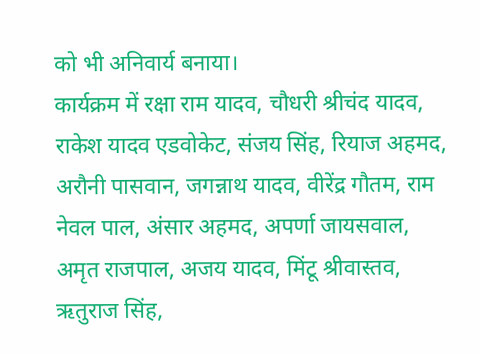को भी अनिवार्य बनाया।
कार्यक्रम में रक्षा राम यादव, चौधरी श्रीचंद यादव, राकेश यादव एडवोकेट, संजय सिंह, रियाज अहमद, अरौनी पासवान, जगन्नाथ यादव, वीरेंद्र गौतम, राम नेवल पाल, अंसार अहमद, अपर्णा जायसवाल, अमृत राजपाल, अजय यादव, मिंटू श्रीवास्तव, ऋतुराज सिंह,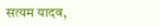सत्यम यादव,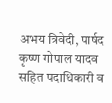अभय त्रिवेदी, पार्षद कृष्ण गोपाल यादव सहित पदाधिकारी व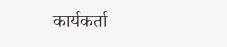कार्यकर्ता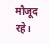मौजूद रहे।